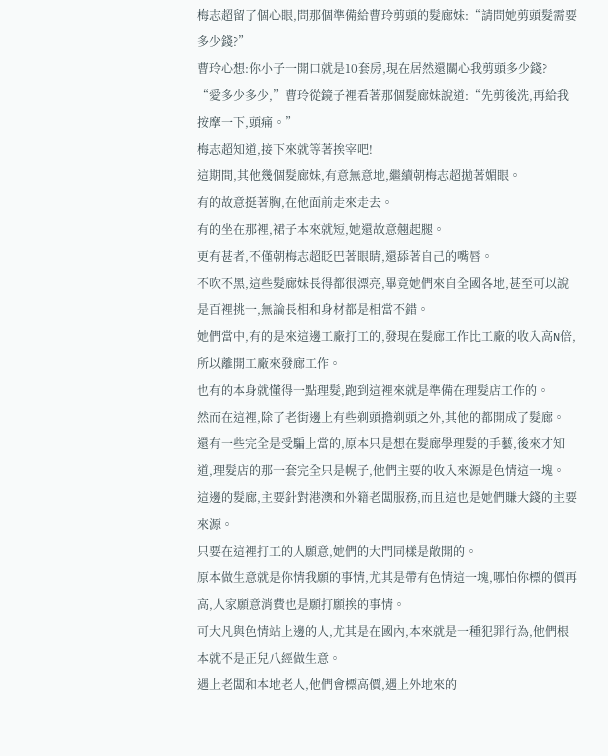梅志超留了個心眼,問那個準備給曹玲剪頭的髮廊妹:“請問她剪頭髮需要多少錢?”
曹玲心想:你小子一開口就是10套房,現在居然還關心我剪頭多少錢?
“愛多少多少,”曹玲從鏡子裡看著那個髮廊妹說道:“先剪後洗,再給我按摩一下,頭痛。”
梅志超知道,接下來就等著挨宰吧!
這期間,其他幾個髮廊妹,有意無意地,繼續朝梅志超拋著媚眼。
有的故意挺著胸,在他面前走來走去。
有的坐在那裡,裙子本來就短,她還故意翹起腿。
更有甚者,不僅朝梅志超眨巴著眼睛,還舔著自己的嘴唇。
不吹不黑,這些髮廊妹長得都很漂亮,畢竟她們來自全國各地,甚至可以說是百裡挑一,無論長相和身材都是相當不錯。
她們當中,有的是來這邊工廠打工的,發現在髮廊工作比工廠的收入高N倍,所以離開工廠來發廊工作。
也有的本身就懂得一點理髮,跑到這裡來就是準備在理髮店工作的。
然而在這裡,除了老街邊上有些剃頭擔剃頭之外,其他的都開成了髮廊。
還有一些完全是受騙上當的,原本只是想在髮廊學理髮的手藝,後來才知道,理髮店的那一套完全只是幌子,他們主要的收入來源是色情這一塊。
這邊的髮廊,主要針對港澳和外籍老闆服務,而且這也是她們賺大錢的主要來源。
只要在這裡打工的人願意,她們的大門同樣是敞開的。
原本做生意就是你情我願的事情,尤其是帶有色情這一塊,哪怕你標的價再高,人家願意消費也是願打願挨的事情。
可大凡與色情站上邊的人,尤其是在國內,本來就是一種犯罪行為,他們根本就不是正兒八經做生意。
遇上老闆和本地老人,他們會標高價,遇上外地來的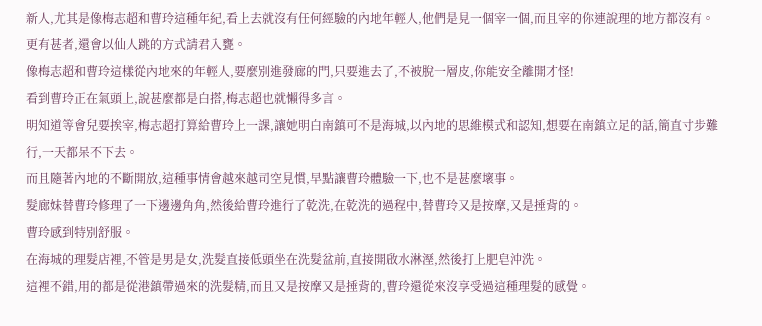新人,尤其是像梅志超和曹玲這種年紀,看上去就沒有任何經驗的內地年輕人,他們是見一個宰一個,而且宰的你連說理的地方都沒有。
更有甚者,還會以仙人跳的方式請君入甕。
像梅志超和曹玲這樣從內地來的年輕人,要麼別進發廊的門,只要進去了,不被脫一層皮,你能安全離開才怪!
看到曹玲正在氣頭上,說甚麼都是白搭,梅志超也就懶得多言。
明知道等會兒要挨宰,梅志超打算給曹玲上一課,讓她明白南鎮可不是海城,以內地的思維模式和認知,想要在南鎮立足的話,簡直寸步難行,一天都呆不下去。
而且隨著內地的不斷開放,這種事情會越來越司空見慣,早點讓曹玲體驗一下,也不是甚麼壞事。
髮廊妹替曹玲修理了一下邊邊角角,然後給曹玲進行了乾洗,在乾洗的過程中,替曹玲又是按摩,又是捶背的。
曹玲感到特別舒服。
在海城的理髮店裡,不管是男是女,洗髮直接低頭坐在洗髮盆前,直接開啟水淋溼,然後打上肥皂沖洗。
這裡不錯,用的都是從港鎮帶過來的洗髮精,而且又是按摩又是捶背的,曹玲還從來沒享受過這種理髮的感覺。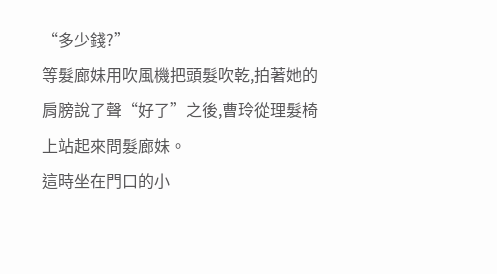“多少錢?”
等髮廊妹用吹風機把頭髮吹乾,拍著她的肩膀說了聲“好了”之後,曹玲從理髮椅上站起來問髮廊妹。
這時坐在門口的小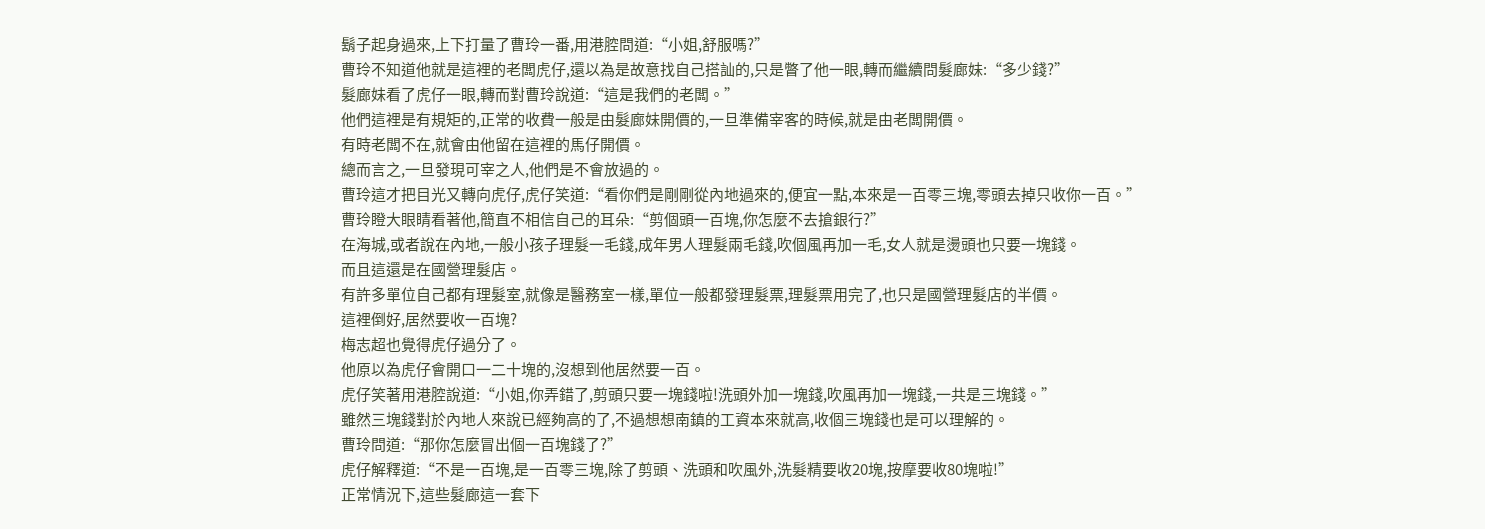鬍子起身過來,上下打量了曹玲一番,用港腔問道:“小姐,舒服嗎?”
曹玲不知道他就是這裡的老闆虎仔,還以為是故意找自己搭訕的,只是瞥了他一眼,轉而繼續問髮廊妹:“多少錢?”
髮廊妹看了虎仔一眼,轉而對曹玲說道:“這是我們的老闆。”
他們這裡是有規矩的,正常的收費一般是由髮廊妹開價的,一旦準備宰客的時候,就是由老闆開價。
有時老闆不在,就會由他留在這裡的馬仔開價。
總而言之,一旦發現可宰之人,他們是不會放過的。
曹玲這才把目光又轉向虎仔,虎仔笑道:“看你們是剛剛從內地過來的,便宜一點,本來是一百零三塊,零頭去掉只收你一百。”
曹玲瞪大眼睛看著他,簡直不相信自己的耳朵:“剪個頭一百塊,你怎麼不去搶銀行?”
在海城,或者說在內地,一般小孩子理髮一毛錢,成年男人理髮兩毛錢,吹個風再加一毛,女人就是燙頭也只要一塊錢。
而且這還是在國營理髮店。
有許多單位自己都有理髮室,就像是醫務室一樣,單位一般都發理髮票,理髮票用完了,也只是國營理髮店的半價。
這裡倒好,居然要收一百塊?
梅志超也覺得虎仔過分了。
他原以為虎仔會開口一二十塊的,沒想到他居然要一百。
虎仔笑著用港腔說道:“小姐,你弄錯了,剪頭只要一塊錢啦!洗頭外加一塊錢,吹風再加一塊錢,一共是三塊錢。”
雖然三塊錢對於內地人來說已經夠高的了,不過想想南鎮的工資本來就高,收個三塊錢也是可以理解的。
曹玲問道:“那你怎麼冒出個一百塊錢了?”
虎仔解釋道:“不是一百塊,是一百零三塊,除了剪頭、洗頭和吹風外,洗髮精要收20塊,按摩要收80塊啦!”
正常情況下,這些髮廊這一套下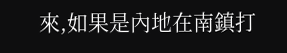來,如果是內地在南鎮打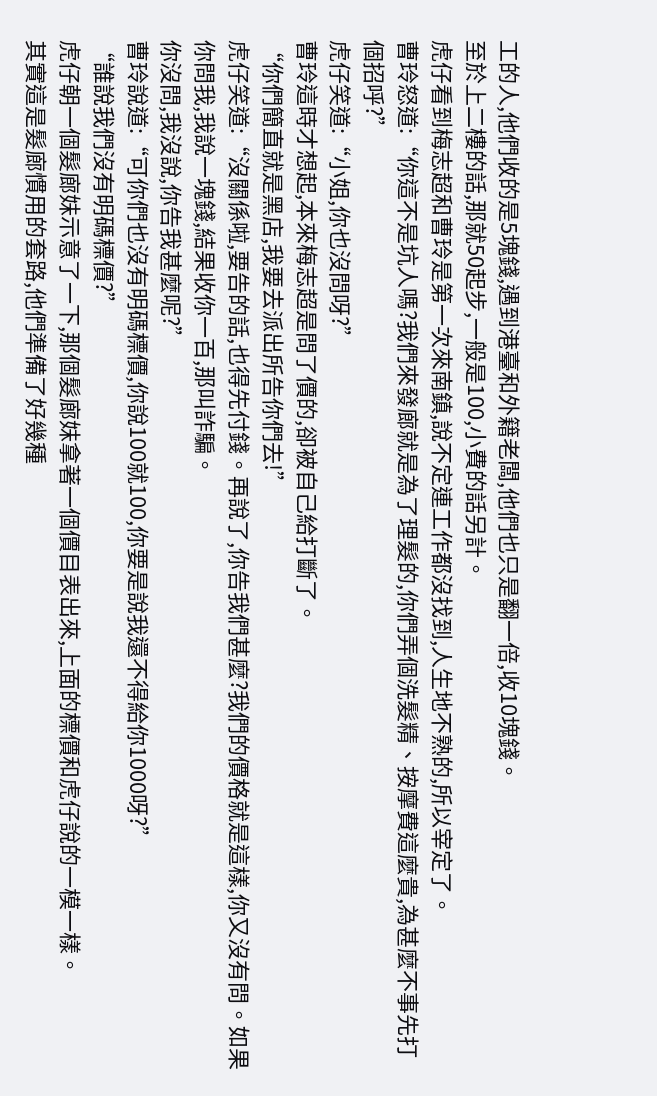工的人,他們收的是5塊錢,遇到港臺和外籍老闆,他們也只是翻一倍,收10塊錢。
至於上二樓的話,那就50起步,一般是100,小費的話另計。
虎仔看到梅志超和曹玲是第一次來南鎮,說不定連工作都沒找到,人生地不熟的,所以宰定了。
曹玲怒道:“你這不是坑人嗎?我們來發廊就是為了理髮的,你們弄個洗髮精、按摩費這麼貴,為甚麼不事先打個招呼?”
虎仔笑道:“小姐,你也沒問呀?”
曹玲這時才想起,本來梅志超是問了價的,卻被自己給打斷了。
“你們簡直就是黑店,我要去派出所告你們去!”
虎仔笑道:“沒關係啦,要告的話,也得先付錢。再說了,你告我們甚麼?我們的價格就是這樣,你又沒有問。如果你問我,我說一塊錢,結果收你一百,那叫詐騙。
你沒問,我沒說,你告我甚麼呢?”
曹玲說道:“可你們也沒有明碼標價,你說100就100,你要是說我還不得給你1000呀?”
“誰說我們沒有明碼標價?”
虎仔朝一個髮廊妹示意了一下,那個髮廊妹拿著一個價目表出來,上面的標價和虎仔說的一模一樣。
其實這是髮廊慣用的套路,他們準備了好幾種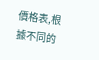價格表,根據不同的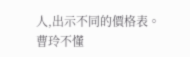人,出示不同的價格表。
曹玲不懂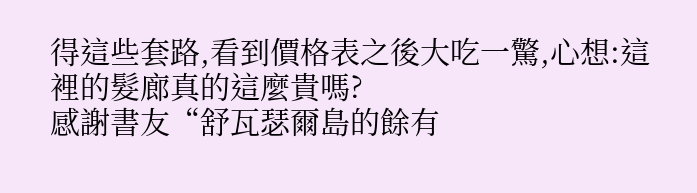得這些套路,看到價格表之後大吃一驚,心想:這裡的髮廊真的這麼貴嗎?
感謝書友“舒瓦瑟爾島的餘有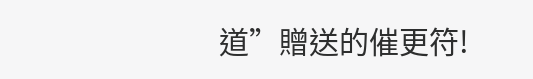道”贈送的催更符!